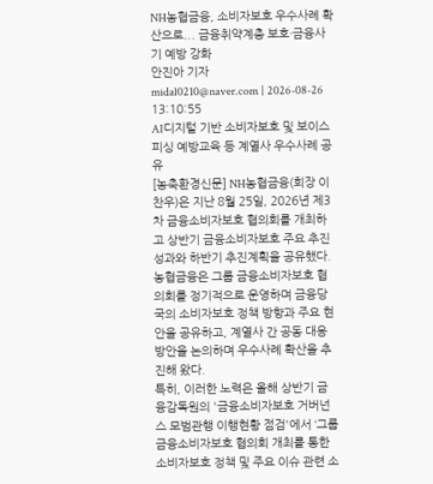NH농협금융, 소비자보호 우수사례 확산으로... 금융취약계층 보호·금융사기 예방 강화
안진아 기자
midal0210@naver.com | 2026-08-26 13:10:55
AI디지털 기반 소비자보호 및 보이스피싱 예방교육 등 계열사 우수사례 공유
[농축환경신문] NH농협금융(회장 이찬우)은 지난 8월 25일, 2026년 제3차 금융소비자보호 협의회를 개최하고 상반기 금융소비자보호 주요 추진성과와 하반기 추진계획을 공유했다.
농협금융은 그룹 금융소비자보호 협의회를 정기적으로 운영하며 금융당국의 소비자보호 정책 방향과 주요 현안을 공유하고, 계열사 간 공동 대응 방안을 논의하며 우수사례 확산을 추진해 왔다.
특히, 이러한 노력은 올해 상반기 금융감독원의 '금융소비자보호 거버넌스 모범관행 이행현황 점검'에서 ‘그룹 금융소비자보호 협의회 개최를 통한 소비자보호 정책 및 주요 이슈 관련 소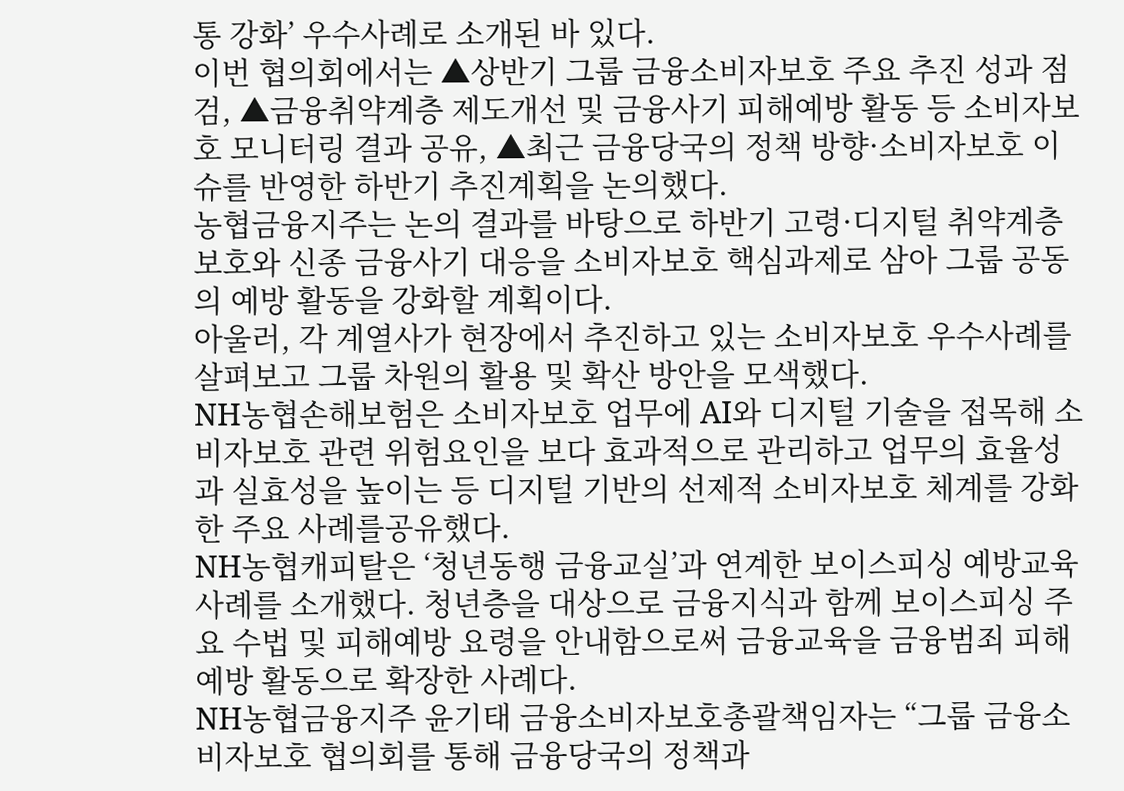통 강화’ 우수사례로 소개된 바 있다.
이번 협의회에서는 ▲상반기 그룹 금융소비자보호 주요 추진 성과 점검, ▲금융취약계층 제도개선 및 금융사기 피해예방 활동 등 소비자보호 모니터링 결과 공유, ▲최근 금융당국의 정책 방향·소비자보호 이슈를 반영한 하반기 추진계획을 논의했다.
농협금융지주는 논의 결과를 바탕으로 하반기 고령·디지털 취약계층 보호와 신종 금융사기 대응을 소비자보호 핵심과제로 삼아 그룹 공동의 예방 활동을 강화할 계획이다.
아울러, 각 계열사가 현장에서 추진하고 있는 소비자보호 우수사례를 살펴보고 그룹 차원의 활용 및 확산 방안을 모색했다.
NH농협손해보험은 소비자보호 업무에 AI와 디지털 기술을 접목해 소비자보호 관련 위험요인을 보다 효과적으로 관리하고 업무의 효율성과 실효성을 높이는 등 디지털 기반의 선제적 소비자보호 체계를 강화한 주요 사례를공유했다.
NH농협캐피탈은 ‘청년동행 금융교실’과 연계한 보이스피싱 예방교육 사례를 소개했다. 청년층을 대상으로 금융지식과 함께 보이스피싱 주요 수법 및 피해예방 요령을 안내함으로써 금융교육을 금융범죄 피해예방 활동으로 확장한 사례다.
NH농협금융지주 윤기태 금융소비자보호총괄책임자는 “그룹 금융소비자보호 협의회를 통해 금융당국의 정책과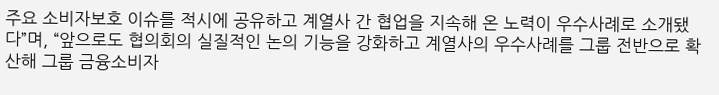주요 소비자보호 이슈를 적시에 공유하고 계열사 간 협업을 지속해 온 노력이 우수사례로 소개됐다”며, “앞으로도 협의회의 실질적인 논의 기능을 강화하고 계열사의 우수사례를 그룹 전반으로 확산해 그룹 금융소비자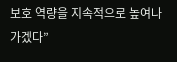보호 역량을 지속적으로 높여나가겠다”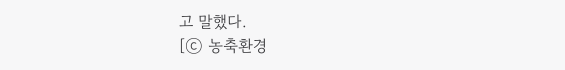고 말했다.
[ⓒ 농축환경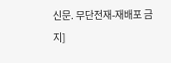신문. 무단전재-재배포 금지]